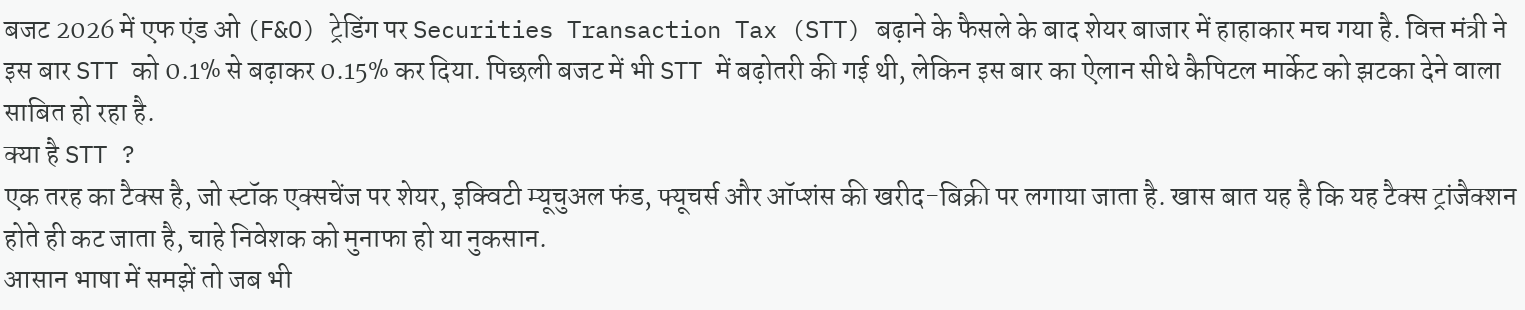बजट 2026 में एफ एंड ओ (F&O) ट्रेडिंग पर Securities Transaction Tax (STT) बढ़ाने के फैसले के बाद शेयर बाजार में हाहाकार मच गया है. वित्त मंत्री ने इस बार STT को 0.1% से बढ़ाकर 0.15% कर दिया. पिछली बजट में भी STT में बढ़ोतरी की गई थी, लेकिन इस बार का ऐलान सीधे कैपिटल मार्केट को झटका देने वाला साबित हो रहा है.
क्या है STT ?
एक तरह का टैक्स है, जो स्टॉक एक्सचेंज पर शेयर, इक्विटी म्यूचुअल फंड, फ्यूचर्स और ऑप्शंस की खरीद-बिक्री पर लगाया जाता है. खास बात यह है कि यह टैक्स ट्रांजैक्शन होते ही कट जाता है, चाहे निवेशक को मुनाफा हो या नुकसान.
आसान भाषा में समझें तो जब भी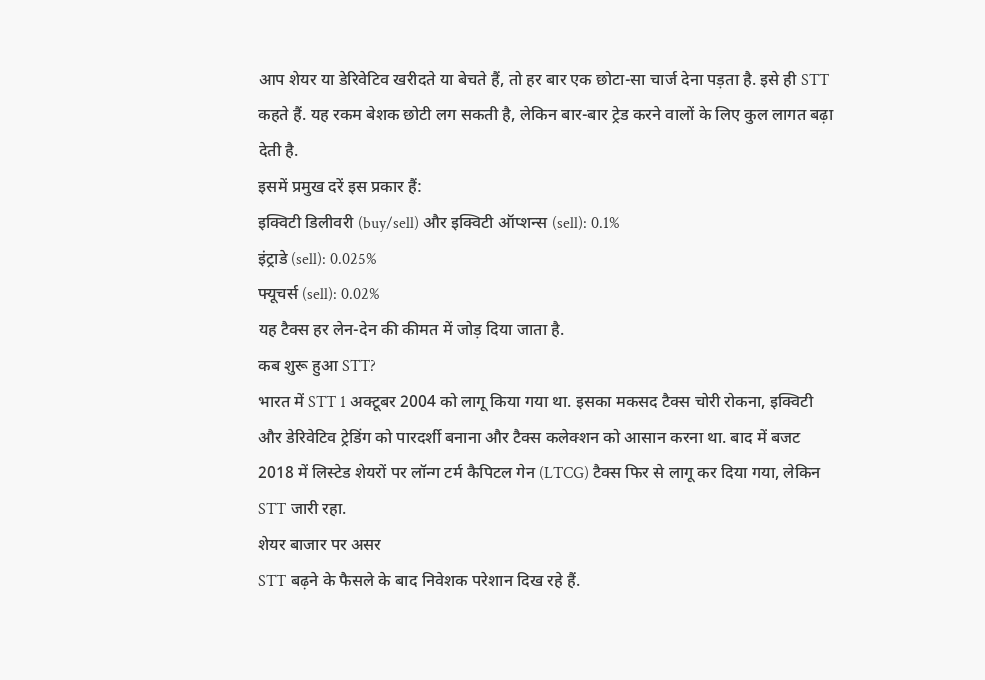आप शेयर या डेरिवेटिव खरीदते या बेचते हैं, तो हर बार एक छोटा-सा चार्ज देना पड़ता है. इसे ही STT कहते हैं. यह रकम बेशक छोटी लग सकती है, लेकिन बार-बार ट्रेड करने वालों के लिए कुल लागत बढ़ा देती है.
इसमें प्रमुख दरें इस प्रकार हैं:
इक्विटी डिलीवरी (buy/sell) और इक्विटी ऑप्शन्स (sell): 0.1%
इंट्राडे (sell): 0.025%
फ्यूचर्स (sell): 0.02%
यह टैक्स हर लेन-देन की कीमत में जोड़ दिया जाता है.
कब शुरू हुआ STT?
भारत में STT 1 अक्टूबर 2004 को लागू किया गया था. इसका मकसद टैक्स चोरी रोकना, इक्विटी और डेरिवेटिव ट्रेडिंग को पारदर्शी बनाना और टैक्स कलेक्शन को आसान करना था. बाद में बजट 2018 में लिस्टेड शेयरों पर लॉन्ग टर्म कैपिटल गेन (LTCG) टैक्स फिर से लागू कर दिया गया, लेकिन STT जारी रहा.
शेयर बाजार पर असर
STT बढ़ने के फैसले के बाद निवेशक परेशान दिख रहे हैं.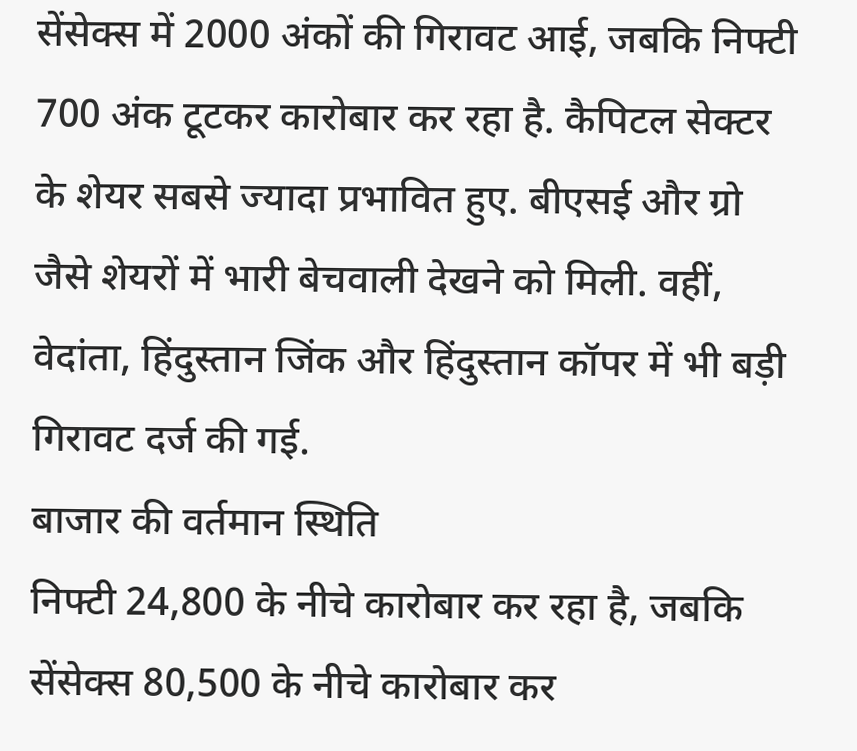सेंसेक्स में 2000 अंकों की गिरावट आई, जबकि निफ्टी 700 अंक टूटकर कारोबार कर रहा है. कैपिटल सेक्टर के शेयर सबसे ज्यादा प्रभावित हुए. बीएसई और ग्रो जैसे शेयरों में भारी बेचवाली देखने को मिली. वहीं, वेदांता, हिंदुस्तान जिंक और हिंदुस्तान कॉपर में भी बड़ी गिरावट दर्ज की गई.
बाजार की वर्तमान स्थिति
निफ्टी 24,800 के नीचे कारोबार कर रहा है, जबकि सेंसेक्स 80,500 के नीचे कारोबार कर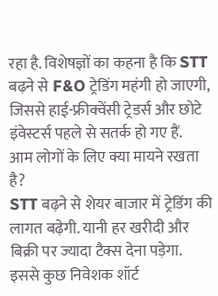रहा है. विशेषज्ञों का कहना है कि STT बढ़ने से F&O ट्रेडिंग महंगी हो जाएगी, जिससे हाई-फ्रीक्वेंसी ट्रेडर्स और छोटे इंवेस्टर्स पहले से सतर्क हो गए हैं.
आम लोगों के लिए क्या मायने रखता है?
STT बढ़ने से शेयर बाजार में ट्रेडिंग की लागत बढ़ेगी. यानी हर खरीदी और बिक्री पर ज्यादा टैक्स देना पड़ेगा. इससे कुछ निवेशक शॉर्ट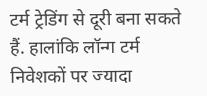टर्म ट्रेडिंग से दूरी बना सकते हैं. हालांकि लॉन्ग टर्म निवेशकों पर ज्यादा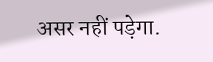असर नहीं पड़ेगा.